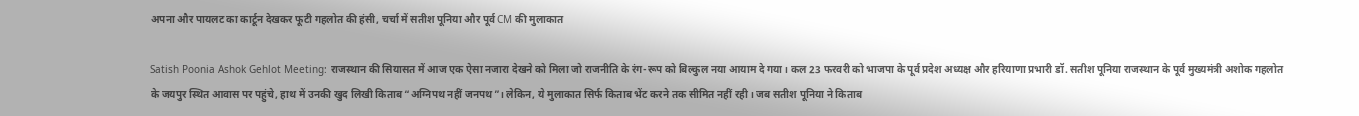अपना और पायलट का कार्टून देखकर फूटी गहलोत की हंसी, चर्चा में सतीश पूनिया और पूर्व CM की मुलाकात

Satish Poonia Ashok Gehlot Meeting: राजस्थान की सियासत में आज एक ऐसा नजारा देखने को मिला जो राजनीति के रंग-रूप को बिल्कुल नया आयाम दे गया। कल 23 फरवरी को भाजपा के पूर्व प्रदेश अध्यक्ष और हरियाणा प्रभारी डॉ. सतीश पूनिया राजस्थान के पूर्व मुख्यमंत्री अशोक गहलोत के जयपुर स्थित आवास पर पहुंचे, हाथ में उनकी खुद लिखी किताब “अग्निपथ नहीं जनपथ”। लेकिन, ये मुलाकात सिर्फ किताब भेंट करने तक सीमित नहीं रही। जब सतीश पूनिया ने किताब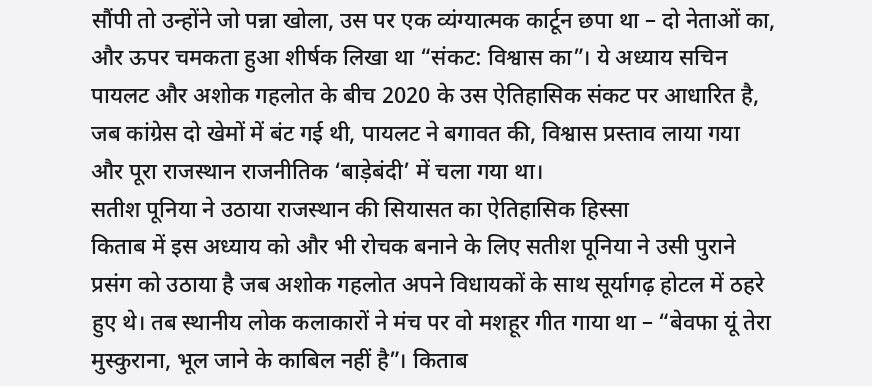सौंपी तो उन्होंने जो पन्ना खोला, उस पर एक व्यंग्यात्मक कार्टून छपा था – दो नेताओं का, और ऊपर चमकता हुआ शीर्षक लिखा था “संकट: विश्वास का”। ये अध्याय सचिन पायलट और अशोक गहलोत के बीच 2020 के उस ऐतिहासिक संकट पर आधारित है, जब कांग्रेस दो खेमों में बंट गई थी, पायलट ने बगावत की, विश्वास प्रस्ताव लाया गया और पूरा राजस्थान राजनीतिक ‘बाड़ेबंदी’ में चला गया था।
सतीश पूनिया ने उठाया राजस्थान की सियासत का ऐतिहासिक हिस्सा
किताब में इस अध्याय को और भी रोचक बनाने के लिए सतीश पूनिया ने उसी पुराने प्रसंग को उठाया है जब अशोक गहलोत अपने विधायकों के साथ सूर्यागढ़ होटल में ठहरे हुए थे। तब स्थानीय लोक कलाकारों ने मंच पर वो मशहूर गीत गाया था – “बेवफा यूं तेरा मुस्कुराना, भूल जाने के काबिल नहीं है”। किताब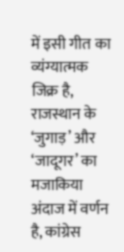में इसी गीत का व्यंग्यात्मक जिक्र है, राजस्थान के ‘जुगाड़’ और ‘जादूगर’ का मजाकिया अंदाज में वर्णन है, कांग्रेस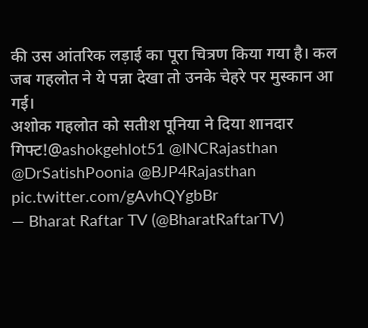की उस आंतरिक लड़ाई का पूरा चित्रण किया गया है। कल जब गहलोत ने ये पन्ना देखा तो उनके चेहरे पर मुस्कान आ गई।
अशोक गहलोत को सतीश पूनिया ने दिया शानदार गिफ्ट!@ashokgehlot51 @INCRajasthan @DrSatishPoonia @BJP4Rajasthan pic.twitter.com/gAvhQYgbBr
— Bharat Raftar TV (@BharatRaftarTV)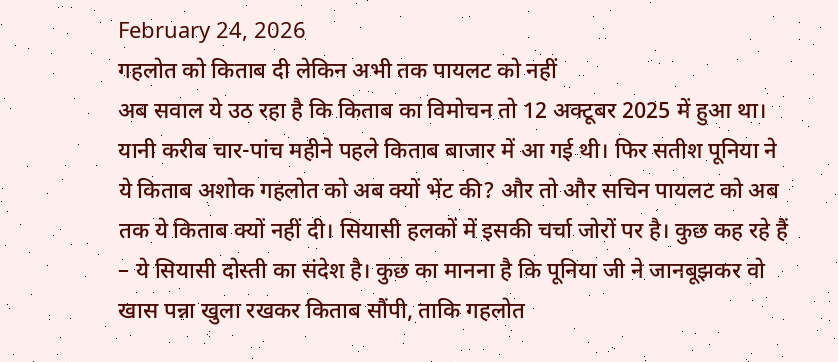February 24, 2026
गहलोत को किताब दी लेकिन अभी तक पायलट को नहीं
अब सवाल ये उठ रहा है कि किताब का विमोचन तो 12 अक्टूबर 2025 में हुआ था। यानी करीब चार-पांच महीने पहले किताब बाजार में आ गई थी। फिर सतीश पूनिया ने ये किताब अशोक गहलोत को अब क्यों भेंट की? और तो और सचिन पायलट को अब तक ये किताब क्यों नहीं दी। सियासी हलकों में इसकी चर्चा जोरों पर है। कुछ कह रहे हैं – ये सियासी दोस्ती का संदेश है। कुछ का मानना है कि पूनिया जी ने जानबूझकर वो खास पन्ना खुला रखकर किताब सौंपी, ताकि गहलोत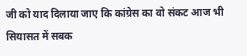जी को याद दिलाया जाए कि कांग्रेस का वो संकट आज भी सियासत में सबक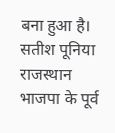बना हुआ है। सतीश पूनिया राजस्थान भाजपा के पूर्व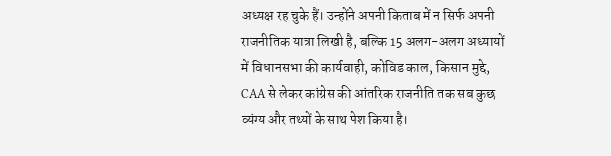अध्यक्ष रह चुके हैं। उन्होंने अपनी किताब में न सिर्फ अपनी राजनीतिक यात्रा लिखी है, बल्कि 15 अलग-अलग अध्यायों में विधानसभा की कार्यवाही, कोविड काल, किसान मुद्दे, CAA से लेकर कांग्रेस की आंतरिक राजनीति तक सब कुछ व्यंग्य और तथ्यों के साथ पेश किया है।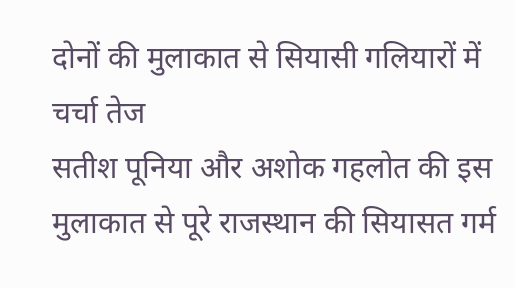दोनों की मुलाकात से सियासी गलियारों में चर्चा तेज
सतीश पूनिया और अशोक गहलोत की इस मुलाकात से पूरे राजस्थान की सियासत गर्म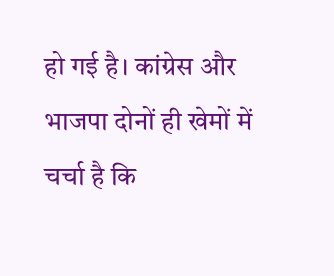हो गई है। कांग्रेस और भाजपा दोनों ही खेमों में चर्चा है कि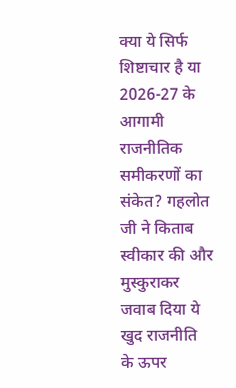क्या ये सिर्फ शिष्टाचार है या 2026-27 के आगामी राजनीतिक समीकरणों का संकेत? गहलोत जी ने किताब स्वीकार की और मुस्कुराकर जवाब दिया ये खुद राजनीति के ऊपर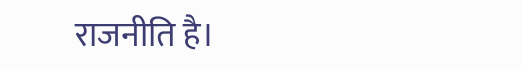राजनीति है।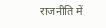राजनीति में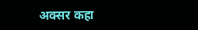अक्सर कहा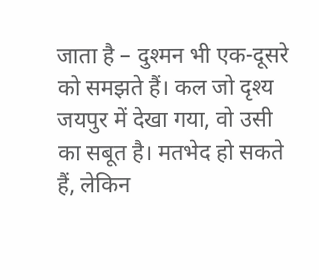जाता है – दुश्मन भी एक-दूसरे को समझते हैं। कल जो दृश्य जयपुर में देखा गया, वो उसी का सबूत है। मतभेद हो सकते हैं, लेकिन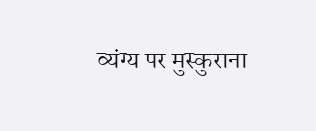व्यंग्य पर मुस्कुराना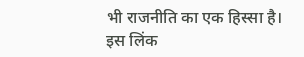भी राजनीति का एक हिस्सा है।
इस लिंक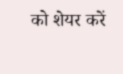को शेयर करें